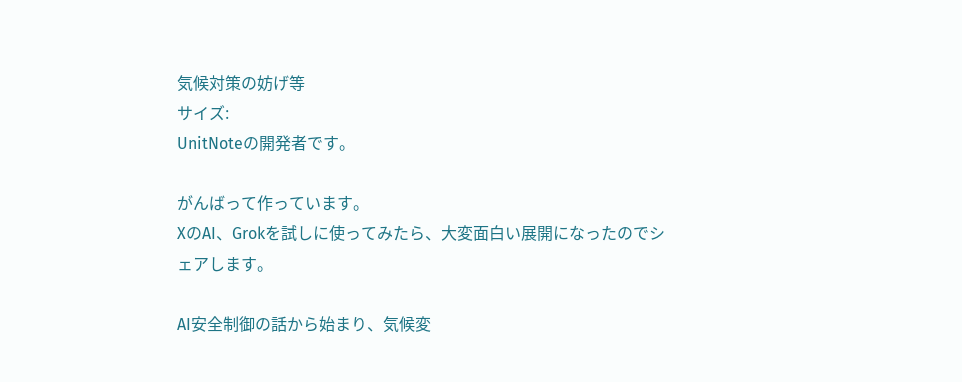気候対策の妨げ等
サイズ:
UnitNoteの開発者です。

がんばって作っています。
XのAI、Grokを試しに使ってみたら、大変面白い展開になったのでシェアします。

AI安全制御の話から始まり、気候変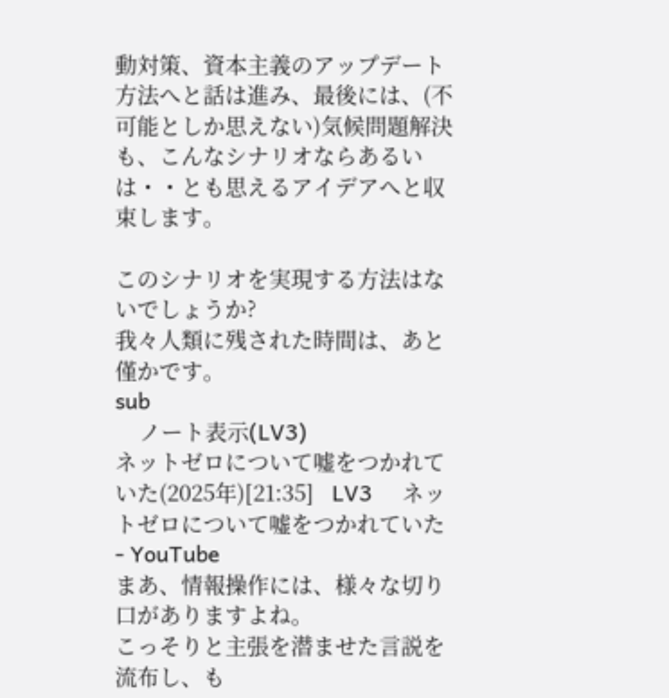動対策、資本主義のアップデート方法へと話は進み、最後には、(不可能としか思えない)気候問題解決も、こんなシナリオならあるいは・・とも思えるアイデアへと収束します。

このシナリオを実現する方法はないでしょうか?
我々人類に残された時間は、あと僅かです。
sub
    ノート表示(LV3)
ネットゼロについて嘘をつかれていた(2025年)[21:35]   LV3     ネットゼロについて嘘をつかれていた - YouTube
まあ、情報操作には、様々な切り口がありますよね。
こっそりと主張を潜ませた言説を流布し、も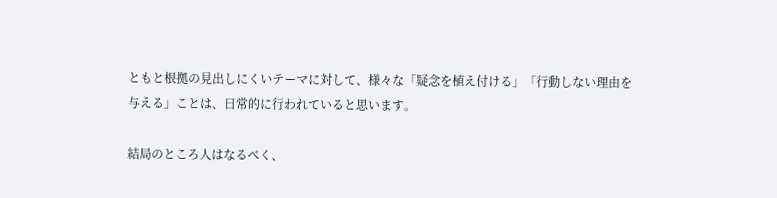ともと根拠の見出しにくいテーマに対して、様々な「疑念を植え付ける」「行動しない理由を与える」ことは、日常的に行われていると思います。

結局のところ人はなるべく、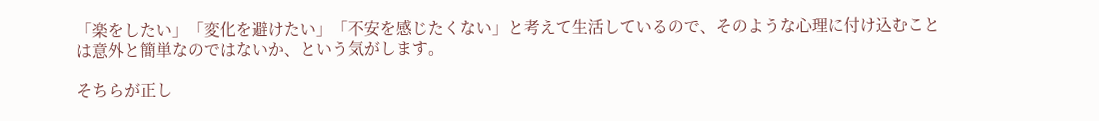「楽をしたい」「変化を避けたい」「不安を感じたくない」と考えて生活しているので、そのような心理に付け込むことは意外と簡単なのではないか、という気がします。

そちらが正し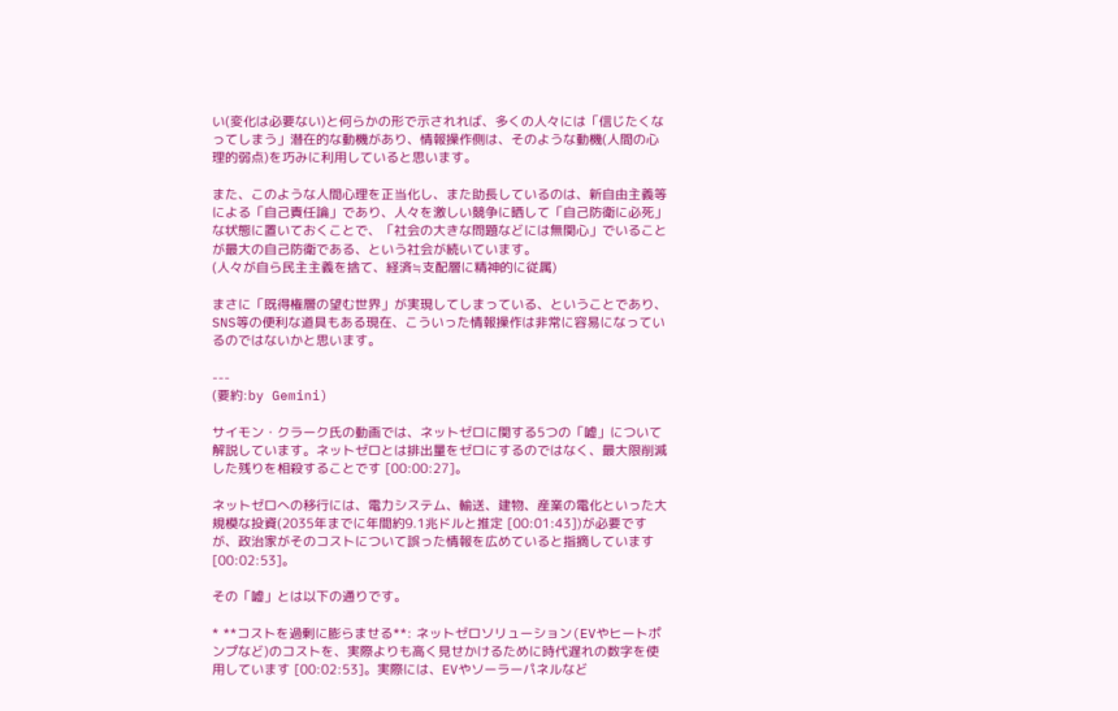い(変化は必要ない)と何らかの形で示されれば、多くの人々には「信じたくなってしまう」潜在的な動機があり、情報操作側は、そのような動機(人間の心理的弱点)を巧みに利用していると思います。

また、このような人間心理を正当化し、また助長しているのは、新自由主義等による「自己責任論」であり、人々を激しい競争に晒して「自己防衛に必死」な状態に置いておくことで、「社会の大きな問題などには無関心」でいることが最大の自己防衛である、という社会が続いています。
(人々が自ら民主主義を捨て、経済≒支配層に精神的に従属)

まさに「既得権層の望む世界」が実現してしまっている、ということであり、SNS等の便利な道具もある現在、こういった情報操作は非常に容易になっているのではないかと思います。

---
(要約:by Gemini)

サイモン・クラーク氏の動画では、ネットゼロに関する5つの「嘘」について解説しています。ネットゼロとは排出量をゼロにするのではなく、最大限削減した残りを相殺することです [00:00:27]。

ネットゼロへの移行には、電力システム、輸送、建物、産業の電化といった大規模な投資(2035年までに年間約9.1兆ドルと推定 [00:01:43])が必要ですが、政治家がそのコストについて誤った情報を広めていると指摘しています [00:02:53]。

その「嘘」とは以下の通りです。

* **コストを過剰に膨らませる**: ネットゼロソリューション(EVやヒートポンプなど)のコストを、実際よりも高く見せかけるために時代遅れの数字を使用しています [00:02:53]。実際には、EVやソーラーパネルなど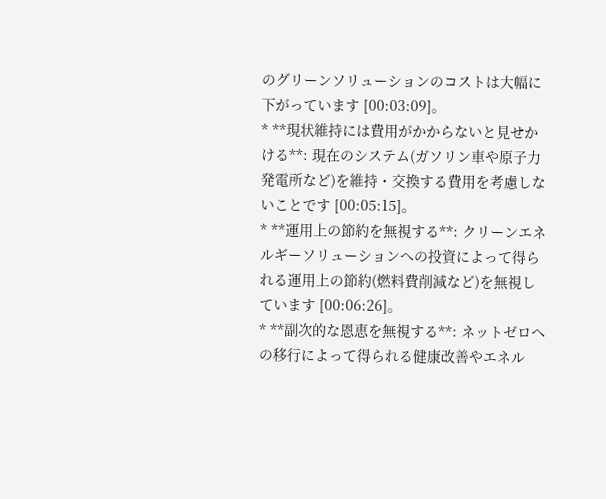のグリーンソリューションのコストは大幅に下がっています [00:03:09]。
* **現状維持には費用がかからないと見せかける**: 現在のシステム(ガソリン車や原子力発電所など)を維持・交換する費用を考慮しないことです [00:05:15]。
* **運用上の節約を無視する**: クリーンエネルギーソリューションへの投資によって得られる運用上の節約(燃料費削減など)を無視しています [00:06:26]。
* **副次的な恩恵を無視する**: ネットゼロへの移行によって得られる健康改善やエネル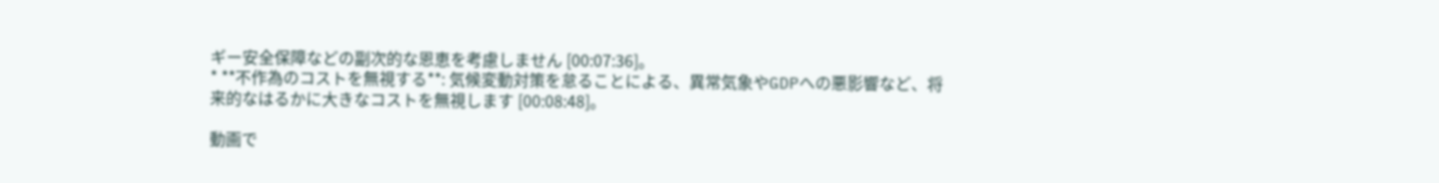ギー安全保障などの副次的な恩恵を考慮しません [00:07:36]。
* **不作為のコストを無視する**: 気候変動対策を怠ることによる、異常気象やGDPへの悪影響など、将来的なはるかに大きなコストを無視します [00:08:48]。

動画で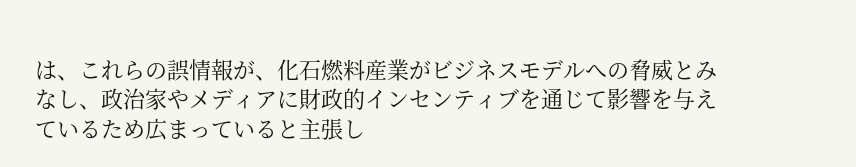は、これらの誤情報が、化石燃料産業がビジネスモデルへの脅威とみなし、政治家やメディアに財政的インセンティブを通じて影響を与えているため広まっていると主張し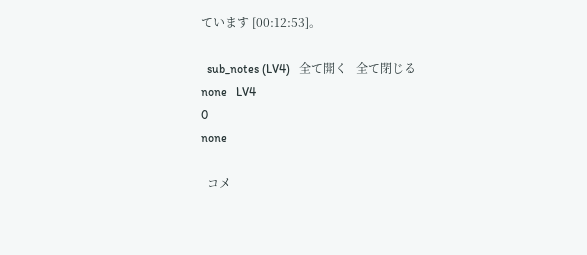ています [00:12:53]。

  sub_notes (LV4)   全て開く   全て閉じる
none   LV4
0
none

  コメ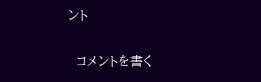ント

  コメントを書く